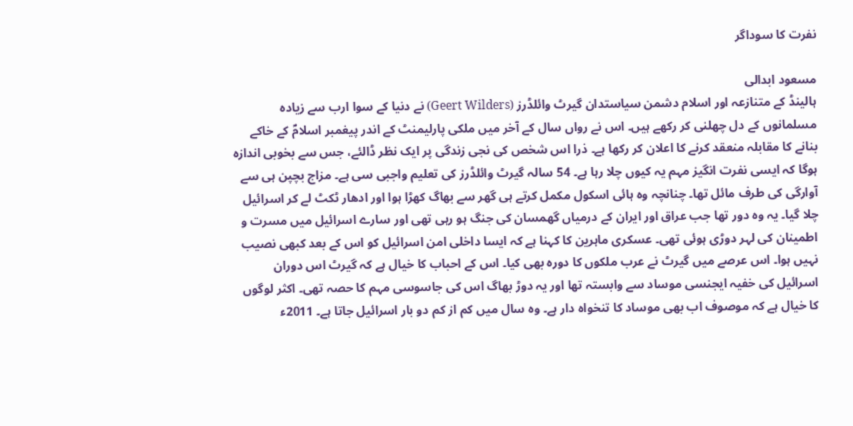نفرت کا سوداگر

مسعود ابدالی
ہالینڈ کے متنازعہ اور اسلام دشمن سیاستدان گیرٹ وائلڈرز (Geert Wilders) نے دنیا کے سوا ارب سے زیادہ مسلمانوں کے دل چھلنی کر رکھے ہیں۔ اس نے رواں سال کے آخر میں ملکی پارلیمنٹ کے اندر پیغمبر اسلامؐ کے خاکے بنانے کا مقابلہ منعقد کرنے کا اعلان کر رکھا ہے۔ ذرا اس شخص کی نجی زندگی پر ایک نظر ڈالئے، جس سے بخوبی اندازہ ہوگا کہ ایسی نفرت انگیز مہم یہ کیوں چلا رہا ہے۔ 54 سالہ گیرٹ وائلڈرز کی تعلیم واجبی سی ہے۔ مزاج بچپن ہی سے آوارگی کی طرف مائل تھا۔ چنانچہ وہ ہائی اسکول مکمل کرتے ہی گھر سے بھاگ کھڑا ہوا اور ادھار ٹکٹ لے کر اسرائیل چلا گیا۔ یہ وہ دور تھا جب عراق اور ایران کے درمیاں گھمسان کی جنگ ہو رہی تھی اور سارے اسرائیل میں مسرت و اطمینان کی لہر دوڑی ہوئی تھی۔ عسکری ماہرین کا کہنا ہے کہ ایسا داخلی امن اسرائیل کو اس کے بعد کبھی نصیب نہیں ہوا۔ اس عرصے میں گیرٹ نے عرب ملکوں کا دورہ بھی کیا۔ اس کے احباب کا خیال ہے کہ گیرٹ اس دوران اسرائیل کی خفیہ ایجنسی موساد سے وابستہ تھا اور یہ دوڑ بھاگ اس کی جاسوسی مہم کا حصہ تھی۔ اکثر لوگوں کا خیال ہے کہ موصوف اب بھی موساد کا تنخواہ دار ہے۔ وہ سال میں کم از کم دو بار اسرائیل جاتا ہے۔ 2011ء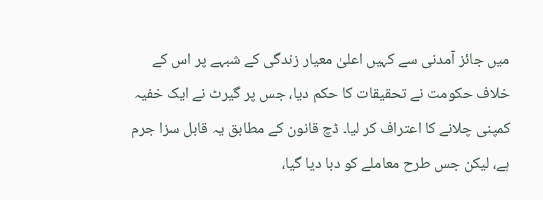میں جائز آمدنی سے کہیں اعلیٰ معیار زندگی کے شبہے پر اس کے خلاف حکومت نے تحقیقات کا حکم دیا، جس پر گیرٹ نے ایک خفیہ کمپنی چلانے کا اعتراف کر لیا۔ ڈچ قانون کے مطابق یہ قابل سزا جرم ہے، لیکن جس طرح معاملے کو دبا دیا گیا،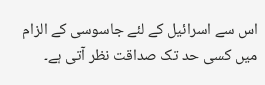اس سے اسرائیل کے لئے جاسوسی کے الزام میں کسی حد تک صداقت نظر آتی ہے۔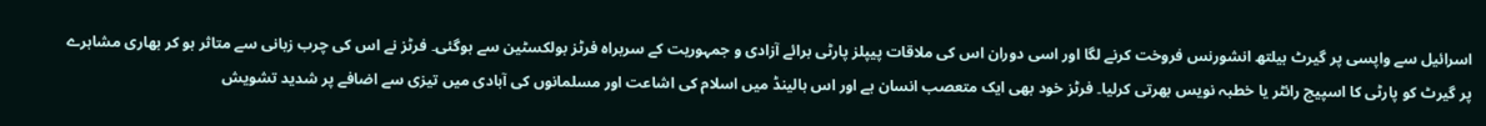اسرائیل سے واپسی پر گیرٹ ہیلتھ انشورنس فروخت کرنے لگا اور اسی دوران اس کی ملاقات پیپلز پارٹی برائے آزادی و جمہوریت کے سربراہ فرٹز بولکسٹین سے ہوگئی۔ فرٹز نے اس کی چرب زبانی سے متاثر ہو کر بھاری مشاہرے پر گیرٹ کو پارٹی کا اسپیچ رائٹر یا خطبہ نویس بھرتی کرلیا۔ فرٹز خود بھی ایک متعصب انسان ہے اور اس ہالینڈ میں اسلام کی اشاعت اور مسلمانوں کی آبادی میں تیزی سے اضافے پر شدید تشویش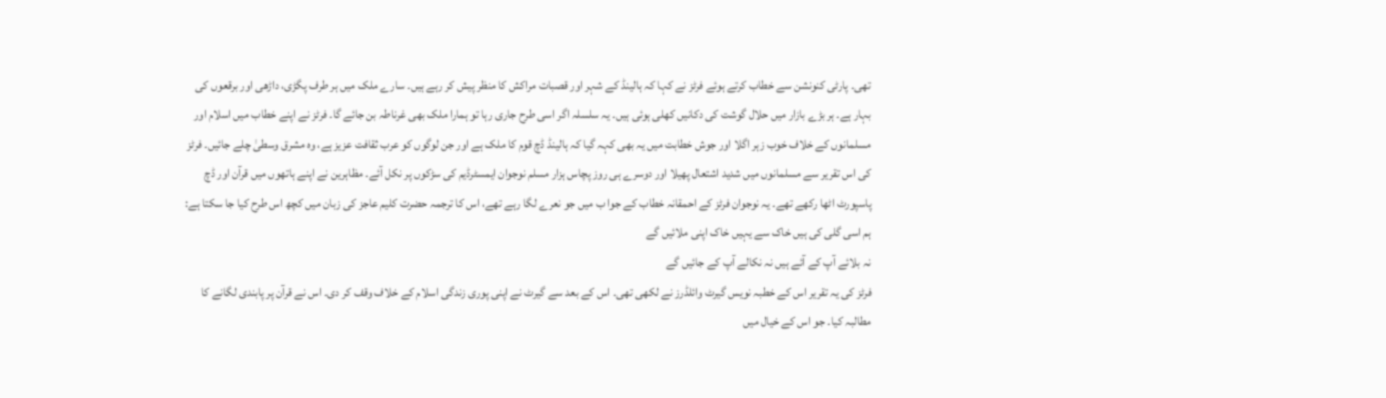تھی۔ پارٹی کنونشن سے خطاب کرتے ہوئے فرٹز نے کہا کہ ہالینڈ کے شہر اور قصبات مراکش کا منظر پیش کر رہے ہیں۔ سارے ملک میں ہر طرف پگڑی، داڑھی اور برقعوں کی بہار ہے۔ ہر بڑے بازار میں حلال گوشت کی دکانیں کھلی ہوئی ہیں۔ یہ سلسلہ اگر اسی طرح جاری رہا تو ہمارا ملک بھی غرناطہ بن جائے گا۔ فرٹز نے اپنے خطاب میں اسلام اور مسلمانوں کے خلاف خوب زہر اگلا اور جوش خطابت میں یہ بھی کہہ گیا کہ ہالینڈ ڈچ قوم کا ملک ہے اور جن لوگوں کو عرب ثقافت عزیز ہے، وہ مشرق وسطیٰ چلے جائیں۔ فرٹز کی اس تقریر سے مسلمانوں میں شدید اشتعال پھیلا اور دوسرے ہی روز پچاس ہزار مسلم نوجوان ایمسٹرڈیم کی سڑکوں پر نکل آئے۔ مظاہرین نے اپنے ہاتھوں میں قرآن اور ڈچ پاسپورٹ اٹھا رکھے تھے۔ یہ نوجوان فرٹز کے احمقانہ خطاب کے جوا ب میں جو نعرے لگا رہے تھے، اس کا ترجمہ حضرت کلیم عاجز کی زبان میں کچھ اس طرح کیا جا سکتا ہے:
ہم اسی گلی کی ہیں خاک سے یہیں خاک اپنی ملائیں گے
نہ بلائے آپ کے آئے ہیں نہ نکالے آپ کے جائیں گے
فرٹز کی یہ تقریر اس کے خطبہ نویس گیرٹ وائلڈرز نے لکھی تھی۔ اس کے بعد سے گیرٹ نے اپنی پوری زندگی اسلام کے خلاف وقف کر دی۔ اس نے قرآن پر پابندی لگانے کا مطالبہ کیا۔ جو اس کے خیال میں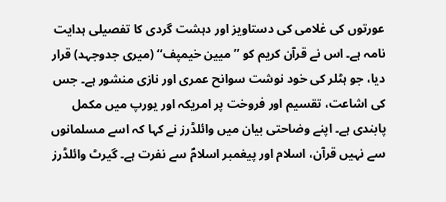عورتوں کی غلامی کی دستاویز اور دہشت گردی کا تفصیلی ہدایت نامہ ہے۔ اس نے قرآن کریم کو ’’میین خیمپف‘‘ (میری جدوجہد) قرار دیا، جو ہٹلر کی خود نوشت سوانح عمری اور نازی منشور ہے۔ جس کی اشاعت، تقسیم اور فروخت پر امریکہ اور یورپ میں مکمل پابندی ہے۔ اپنے وضاحتی بیان میں وائلڈرز نے کہا کہ اسے مسلمانوں سے نہیں قرآن، اسلام اور پیغمبر اسلامؐ سے نفرت ہے۔ گیرٹ وائلڈرز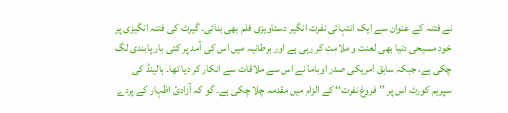نے فتنہ کے عنوان سے ایک انتہائی نفرت انگیر دستاویزی فلم بھی بنائی۔ گیرٹ کی فتنہ انگیزی پر خود مسیحی دنیا بھی لعنت و ملامت کر رہی ہے اور برطانیہ میں اس کی آمد پر کئی بار پابندی لگ چکی ہے، جبکہ سابق امریکی صدر اوباما نے اس سے ملاقات سے انکار کر دیا تھا۔ ہالینڈ کی سپریم کورٹ اس پر ’’فروغ نفرت‘‘ کے الزام میں مقدمہ چلا چکی ہے۔ گو کہ آزادیٔ اظہار کے پردے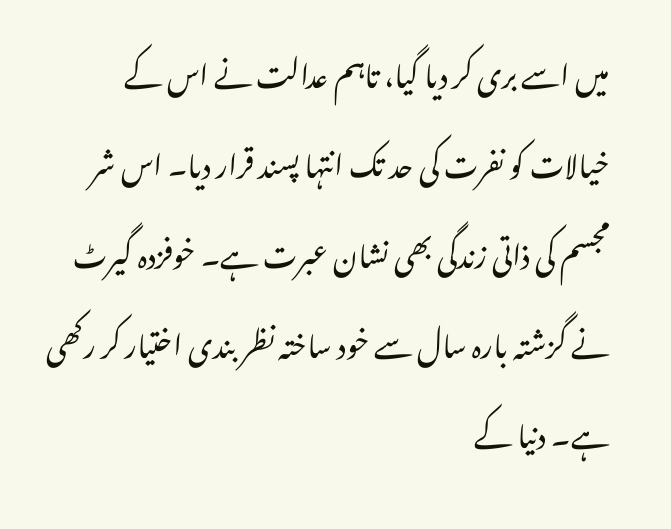میں اسے بری کر دیا گیا، تاہم عدالت نے اس کے خیالات کو نفرت کی حد تک انتہا پسند قرار دیا۔ اس شر مجسم کی ذاتی زندگی بھی نشان عبرت ہے۔ خوفزدہ گیرٹ نے گزشتہ بارہ سال سے خود ساختہ نظر بندی اختیار کر رکھی ہے۔ دنیا کے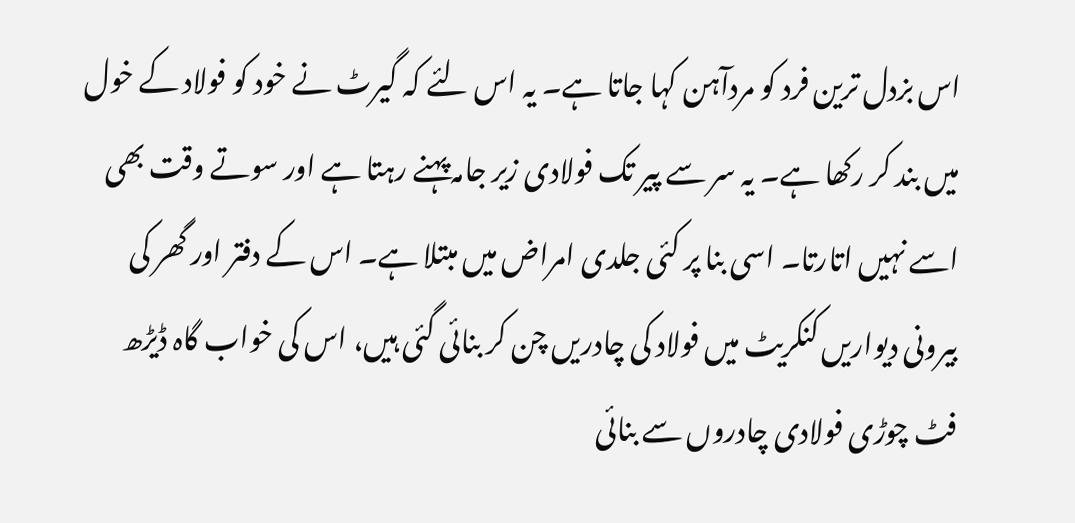اس بزدل ترین فرد کو مردآہن کہا جاتا ہے۔ یہ اس لئے کہ گیرٹ نے خود کو فولاد کے خول میں بند کر رکھا ہے۔ یہ سر سے پیر تک فولادی زیر جامہ پہنے رہتا ہے اور سوتے وقت بھی اسے نہیں اتارتا۔ اسی بنا پر کئی جلدی امراض میں مبتلا ہے۔ اس کے دفتر اور گھر کی بیرونی دیواریں کنکریٹ میں فولاد کی چادریں چن کر بنائی گئی ہیں، اس کی خواب گاہ ڈیڑھ فٹ چوڑی فولادی چادروں سے بنائی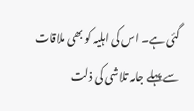گئی ہے۔ اس کی اہلیہ کو بھی ملاقات سے پہلے جامہ تلاشی کی ذلت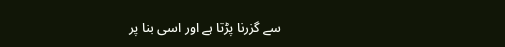سے گزرنا پڑتا ہے اور اسی بنا پر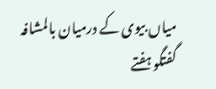میاں بیوی کے درمیان بالمشافہ گفتگو ہفتے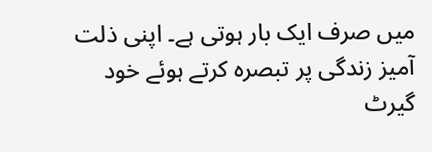میں صرف ایک بار ہوتی ہے۔ اپنی ذلت آمیز زندگی پر تبصرہ کرتے ہوئے خود گیرٹ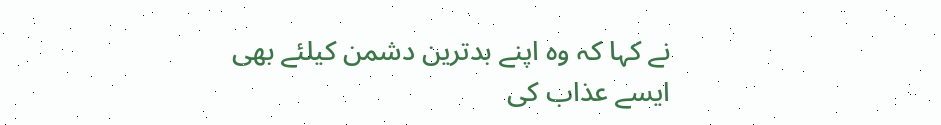نے کہا کہ وہ اپنے بدترین دشمن کیلئے بھی ایسے عذاب کی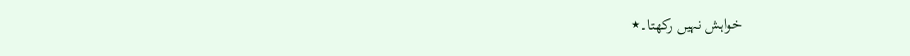خواہش نہیں رکھتا۔٭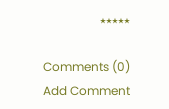٭٭٭٭٭

Comments (0)
Add Comment